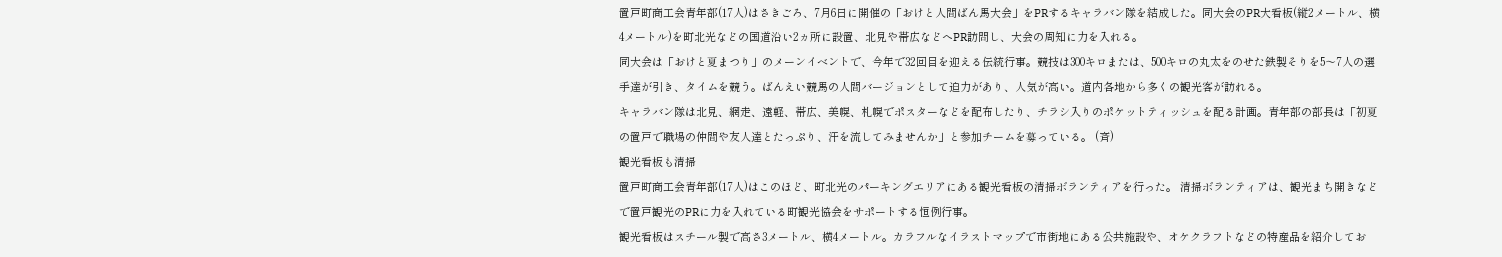置戸町商工会青年部(17人)はさきごろ、7月6日に開催の「おけと人間ばん馬大会」をPRするキャラバン隊を結成した。同大会のPR大看板(縦2メートル、横4メートル)を町北光などの国道沿い2ヵ所に設置、北見や帯広などへPR訪問し、大会の周知に力を入れる。
同大会は「おけと夏まつり」のメーンイベントで、今年で32回目を迎える伝統行事。競技は300キロまたは、500キロの丸太をのせた鉄製そりを5〜7人の選手達が引き、タイムを競う。ばんえい競馬の人間バージョンとして迫力があり、人気が高い。道内各地から多くの観光客が訪れる。
キャラバン隊は北見、網走、遠軽、帯広、美幌、札幌でポスターなどを配布したり、チラシ入りのポケットティッシュを配る計画。青年部の部長は「初夏の置戸で職場の仲間や友人達とたっぷり、汗を流してみませんか」と参加チームを募っている。 (斉)
観光看板も清掃
置戸町商工会青年部(17人)はこのほど、町北光のパーキングエリアにある観光看板の清掃ボランティアを行った。 清掃ボランティアは、観光まち開きなどで置戸観光のPRに力を入れている町観光協会をサポートする恒例行事。
観光看板はスチール製で高さ3メートル、横4メートル。カラフルなイラストマップで市街地にある公共施設や、オケクラフトなどの特産品を紹介してお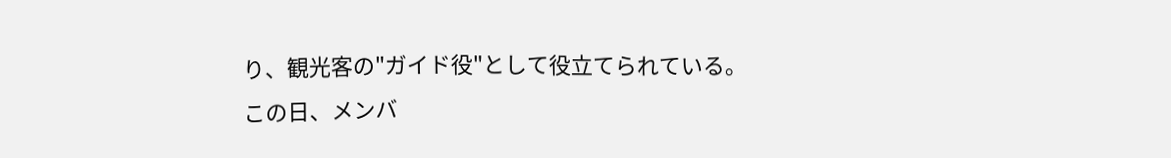り、観光客の"ガイド役"として役立てられている。
この日、メンバ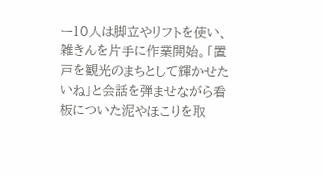ー10人は脚立やリフトを使い、雑きんを片手に作業開始。「置戸を観光のまちとして輝かせたいね」と会話を弾ませながら看板についた泥やほこりを取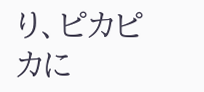り、ピカピカに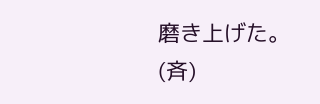磨き上げた。 (斉)